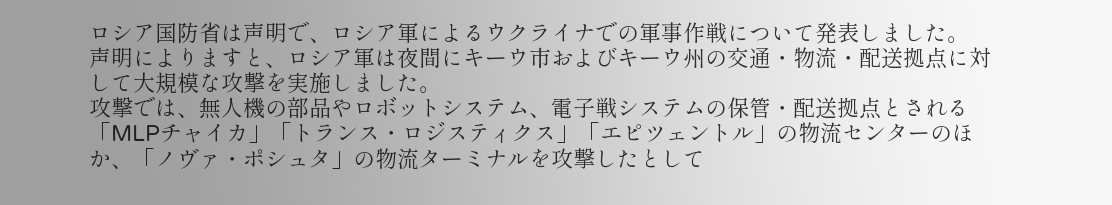ロシア国防省は声明で、ロシア軍によるウクライナでの軍事作戦について発表しました。
声明によりますと、ロシア軍は夜間にキーウ市およびキーウ州の交通・物流・配送拠点に対して大規模な攻撃を実施しました。
攻撃では、無人機の部品やロボットシステム、電子戦システムの保管・配送拠点とされる「MLPチャイカ」「トランス・ロジスティクス」「エピツェントル」の物流センターのほか、「ノヴァ・ポシュタ」の物流ターミナルを攻撃したとして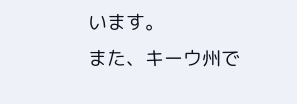います。
また、キーウ州で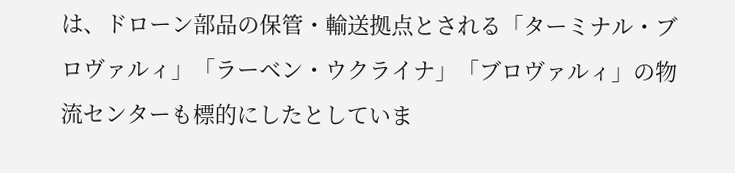は、ドローン部品の保管・輸送拠点とされる「ターミナル・ブロヴァルィ」「ラーベン・ウクライナ」「ブロヴァルィ」の物流センターも標的にしたとしていま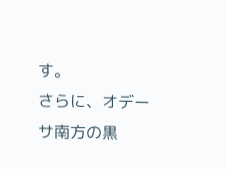す。
さらに、オデーサ南方の黒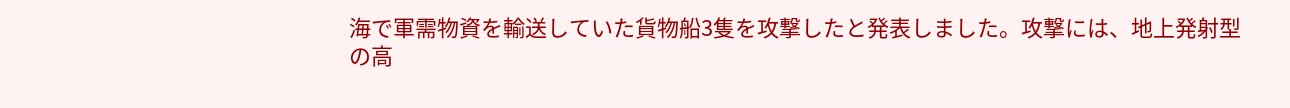海で軍需物資を輸送していた貨物船3隻を攻撃したと発表しました。攻撃には、地上発射型の高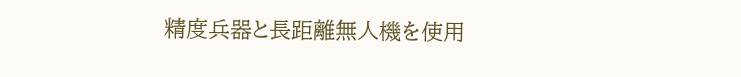精度兵器と長距離無人機を使用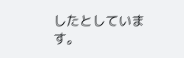したとしています。